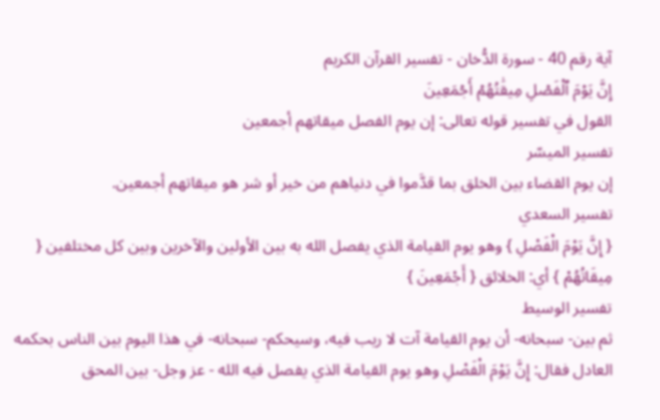آية رقم 40 - سورة الدُّخان - تفسير القرآن الكريم
إِنَّ يَوۡمَ ٱلۡفَصۡلِ مِيقَٰتُهُمۡ أَجۡمَعِينَ
القول في تفسير قوله تعالى: إن يوم الفصل ميقاتهم أجمعين
تفسير الميسّر
إن يوم القضاء بين الخلق بما قدَّموا في دنياهم من خير أو شر هو ميقاتهم أجمعين.
تفسير السعدي
{ إِنَّ يَوْمَ الْفَصْلِ } وهو يوم القيامة الذي يفصل الله به بين الأولين والآخرين وبين كل مختلفين { مِيقَاتُهُمْ } أي: الخلائق { أَجْمَعِينَ }
تفسير الوسيط
ثم بين- سبحانه- أن يوم القيامة آت لا ريب فيه، وسيحكم- سبحانه- في هذا اليوم بين الناس بحكمه العادل فقال: إِنَّ يَوْمَ الْفَصْلِ وهو يوم القيامة الذي يفصل فيه الله - عز وجل- بين المحق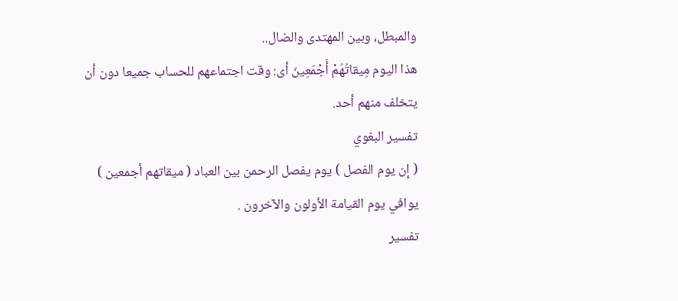والمبطل، وبين المهتدى والضال..
هذا اليوم مِيقاتُهُمْ أَجْمَعِينَ أى: وقت اجتماعهم للحساب جميعا دون أن يتخلف منهم أحد.
تفسير البغوي
( إن يوم الفصل ) يوم يفصل الرحمن بين العباد ( ميقاتهم أجمعين ) يوافي يوم القيامة الأولون والآخرون .
تفسير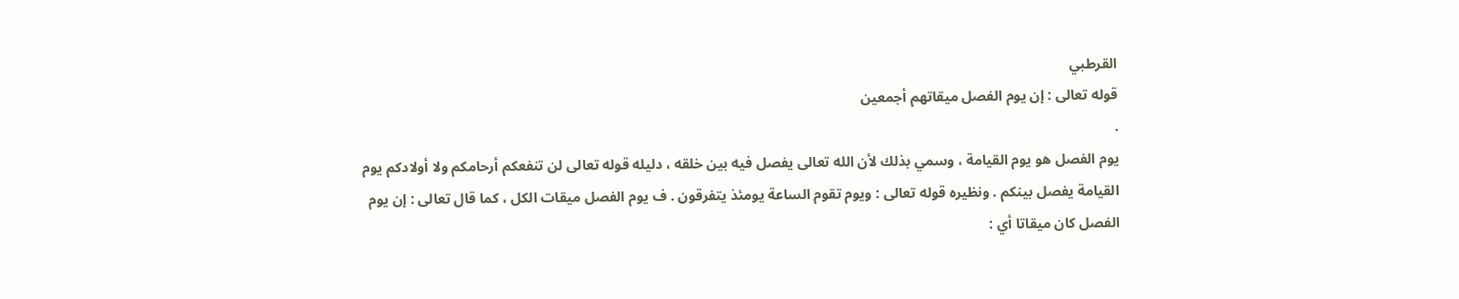القرطبي
قوله تعالى : إن يوم الفصل ميقاتهم أجمعين
.
يوم الفصل هو يوم القيامة ، وسمي بذلك لأن الله تعالى يفصل فيه بين خلقه ، دليله قوله تعالى لن تنفعكم أرحامكم ولا أولادكم يوم القيامة يفصل بينكم . ونظيره قوله تعالى : ويوم تقوم الساعة يومئذ يتفرقون . ف يوم الفصل ميقات الكل ، كما قال تعالى : إن يوم الفصل كان ميقاتا أي :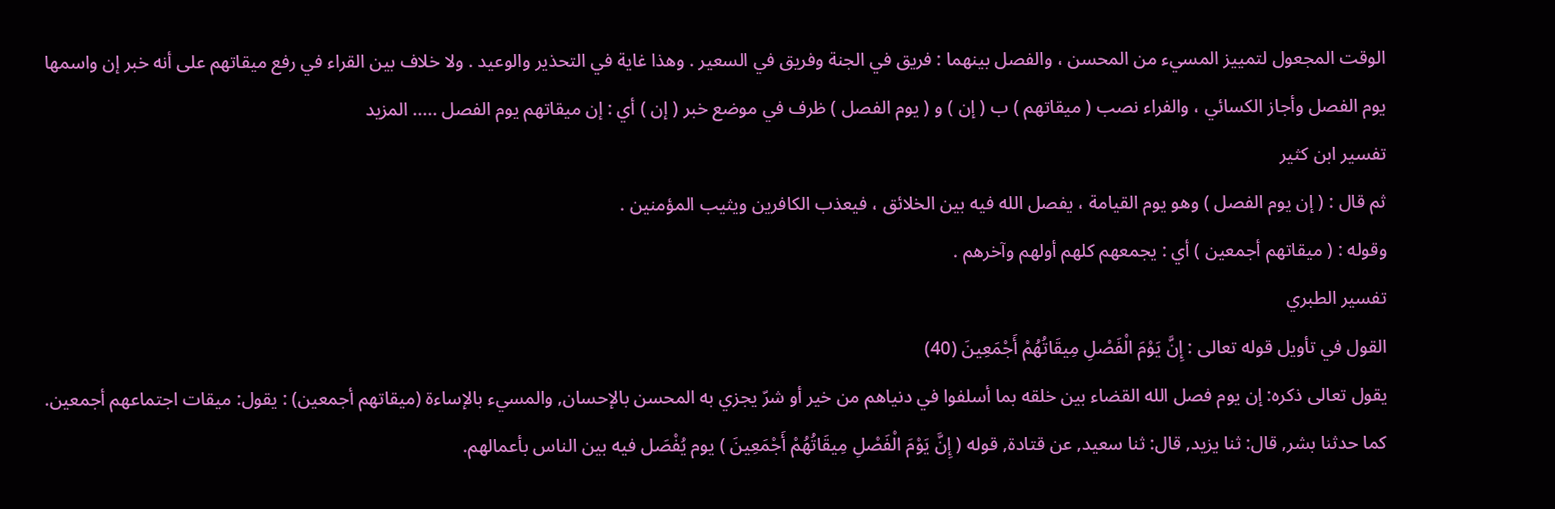الوقت المجعول لتمييز المسيء من المحسن ، والفصل بينهما : فريق في الجنة وفريق في السعير . وهذا غاية في التحذير والوعيد . ولا خلاف بين القراء في رفع ميقاتهم على أنه خبر إن واسمها يوم الفصل وأجاز الكسائي ، والفراء نصب ( ميقاتهم ) ب ( إن ) و ( يوم الفصل ) ظرف في موضع خبر ( إن ) أي : إن ميقاتهم يوم الفصل ..... المزيد
تفسير ابن كثير
ثم قال : ( إن يوم الفصل ) وهو يوم القيامة ، يفصل الله فيه بين الخلائق ، فيعذب الكافرين ويثيب المؤمنين .
وقوله : ( ميقاتهم أجمعين ) أي : يجمعهم كلهم أولهم وآخرهم .
تفسير الطبري
القول في تأويل قوله تعالى : إِنَّ يَوْمَ الْفَصْلِ مِيقَاتُهُمْ أَجْمَعِينَ (40)
يقول تعالى ذكره: إن يوم فصل الله القضاء بين خلقه بما أسلفوا في دنياهم من خير أو شرّ يجزي به المحسن بالإحسان, والمسيء بالإساءة (ميقاتهم أجمعين) : يقول: ميقات اجتماعهم أجمعين.
كما حدثنا بشر, قال: ثنا يزيد, قال: ثنا سعيد, عن قتادة, قوله ( إِنَّ يَوْمَ الْفَصْلِ مِيقَاتُهُمْ أَجْمَعِينَ ) يوم يُفْصَل فيه بين الناس بأعمالهم.